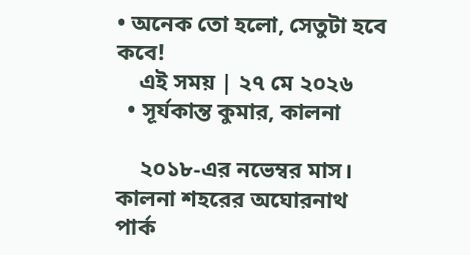• অনেক তো হলো, সেতুটা হবে কবে!
    এই সময় | ২৭ মে ২০২৬
  • সূর্যকান্ত কুমার, কালনা

    ২০১৮-এর নভেম্বর মাস। কালনা শহরের অঘোরনাথ পার্ক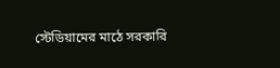স্টেডিয়ামের মাঠে সরকারি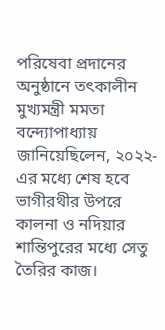পরিষেবা প্রদানের অনুষ্ঠানে তৎকালীন মুখ্যমন্ত্রী মমতা বন্দ্যোপাধ্যায় জানিয়েছিলেন, ২০২২-এর মধ্যে শেষ হবে ভাগীরথীর উপরে কালনা ও নদিয়ার শান্তিপুরের মধ্যে সেতু তৈরির কাজ।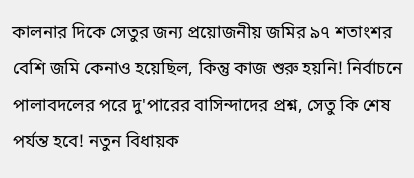কালনার দিকে সেতুর জন্য প্রয়োজনীয় জমির ৯৭ শতাংশর বেশি জমি কেনাও হয়েছিল, কিন্তু কাজ শুরু হয়নি! নির্বাচনে পালাবদলের পরে দু'পারের বাসিন্দাদের প্রশ্ন, সেতু কি শেষ পর্যন্ত হবে! নতুন বিধায়ক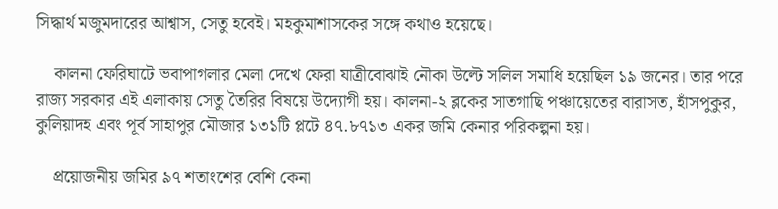সিদ্ধার্থ মজুমদারের আশ্বাস, সেতু হবেই। মহকুমাশাসকের সঙ্গে কথাও হয়েছে।

    কালনা ফেরিঘাটে ভবাপাগলার মেলা দেখে ফেরা যাত্রীবোঝাই নৌকা উল্টে সলিল সমাধি হয়েছিল ১৯ জনের। তার পরে রাজ্য সরকার এই এলাকায় সেতু তৈরির বিষয়ে উদ্যোগী হয়। কালনা-২ ব্লকের সাতগাছি পঞ্চায়েতের বারাসত, হাঁসপুকুর, কুলিয়াদহ এবং পূর্ব সাহাপুর মৌজার ১৩১টি প্লটে ৪৭.৮৭১৩ একর জমি কেনার পরিকল্পনা হয়।

    প্রয়োজনীয় জমির ৯৭ শতাংশের বেশি কেনা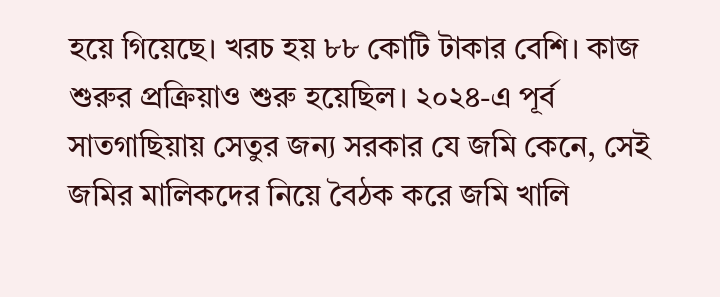হয়ে গিয়েছে। খরচ হয় ৮৮ কোটি টাকার বেশি। কাজ শুরুর প্রক্রিয়াও শুরু হয়েছিল। ২০২৪-এ পূর্ব সাতগাছিয়ায় সেতুর জন্য সরকার যে জমি কেনে, সেই জমির মালিকদের নিয়ে বৈঠক করে জমি খালি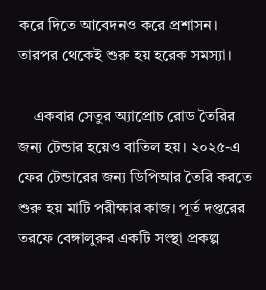করে দিতে আবেদনও করে প্রশাসন। তারপর থেকেই শুরু হয় হরেক সমস্যা।

    একবার সেতুর অ্যাপ্রোচ রোড তৈরির জন্য টেন্ডার হয়েও বাতিল হয়। ২০২৫-এ ফের টেন্ডারের জন্য ডিপিআর তৈরি করতে শুরু হয় মাটি পরীক্ষার কাজ। পূর্ত দপ্তরের তরফে বেঙ্গালুরুর একটি সংস্থা প্রকল্প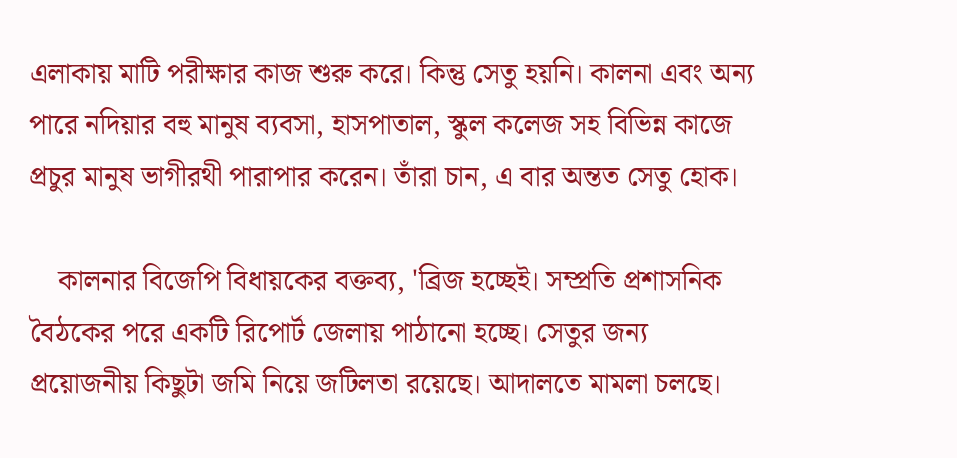এলাকায় মাটি পরীক্ষার কাজ শুরু করে। কিন্তু সেতু হয়নি। কালনা এবং অন্য পারে নদিয়ার বহু মানুষ ব্যবসা, হাসপাতাল, স্কুল কলেজ সহ বিভিন্ন কাজে প্রচুর মানুষ ভাগীরথী পারাপার করেন। তাঁরা চান, এ বার অন্তত সেতু হোক।

    কালনার বিজেপি বিধায়কের বক্তব্য, 'ব্রিজ হচ্ছেই। সম্প্রতি প্রশাসনিক বৈঠকের পরে একটি রিপোর্ট জেলায় পাঠানো হচ্ছে। সেতুর জন্য প্রয়োজনীয় কিছুটা জমি নিয়ে জটিলতা রয়েছে। আদালতে মামলা চলছে।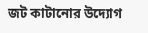জট কাটানোর উদ্যোগ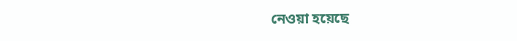নেওয়া হয়েছে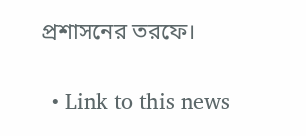প্রশাসনের তরফে।

  • Link to this news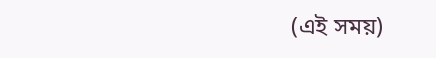(এই সময়)